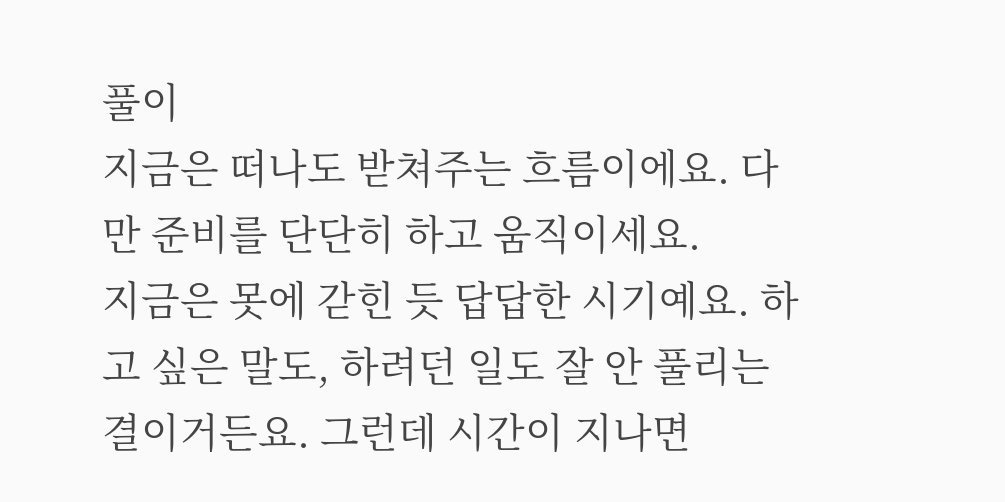풀이
지금은 떠나도 받쳐주는 흐름이에요. 다만 준비를 단단히 하고 움직이세요.
지금은 못에 갇힌 듯 답답한 시기예요. 하고 싶은 말도, 하려던 일도 잘 안 풀리는 결이거든요. 그런데 시간이 지나면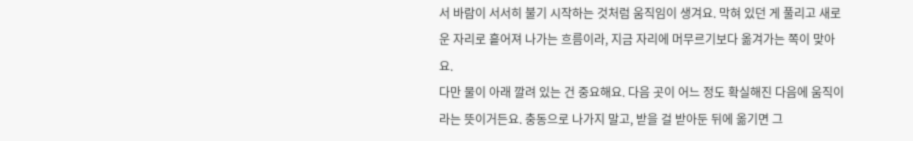서 바람이 서서히 불기 시작하는 것처럼 움직임이 생겨요. 막혀 있던 게 풀리고 새로운 자리로 흩어져 나가는 흐름이라, 지금 자리에 머무르기보다 옮겨가는 쪽이 맞아요.
다만 물이 아래 깔려 있는 건 중요해요. 다음 곳이 어느 정도 확실해진 다음에 움직이라는 뜻이거든요. 충동으로 나가지 말고, 받을 걸 받아둔 뒤에 옮기면 그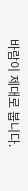바람이 제대로 붑니다.